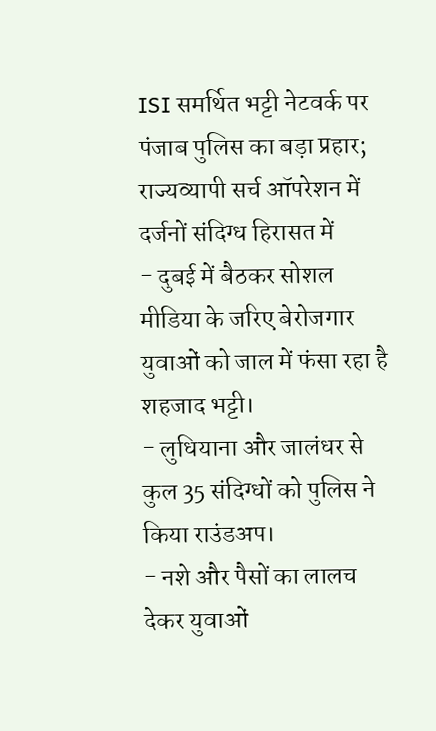ISI समर्थित भट्टी नेटवर्क पर पंजाब पुलिस का बड़ा प्रहार; राज्यव्यापी सर्च ऑपरेशन में दर्जनों संदिग्ध हिरासत में
- दुबई में बैठकर सोशल मीडिया के जरिए बेरोजगार युवाओं को जाल में फंसा रहा है शहजाद भट्टी।
- लुधियाना और जालंधर से कुल 35 संदिग्धों को पुलिस ने किया राउंडअप।
- नशे और पैसों का लालच देकर युवाओं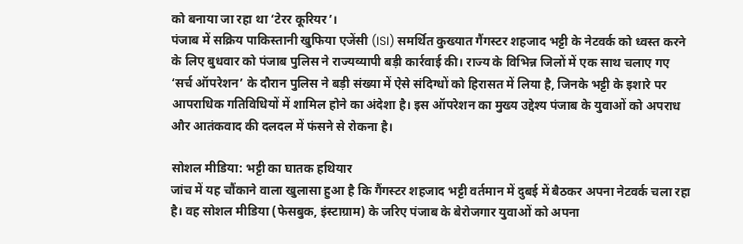को बनाया जा रहा था ‘टेरर कूरियर’।
पंजाब में सक्रिय पाकिस्तानी खुफिया एजेंसी (ISI) समर्थित कुख्यात गैंगस्टर शहजाद भट्टी के नेटवर्क को ध्वस्त करने के लिए बुधवार को पंजाब पुलिस ने राज्यव्यापी बड़ी कार्रवाई की। राज्य के विभिन्न जिलों में एक साथ चलाए गए ‘सर्च ऑपरेशन’ के दौरान पुलिस ने बड़ी संख्या में ऐसे संदिग्धों को हिरासत में लिया है, जिनके भट्टी के इशारे पर आपराधिक गतिविधियों में शामिल होने का अंदेशा है। इस ऑपरेशन का मुख्य उद्देश्य पंजाब के युवाओं को अपराध और आतंकवाद की दलदल में फंसने से रोकना है।

सोशल मीडिया: भट्टी का घातक हथियार
जांच में यह चौंकाने वाला खुलासा हुआ है कि गैंगस्टर शहजाद भट्टी वर्तमान में दुबई में बैठकर अपना नेटवर्क चला रहा है। वह सोशल मीडिया (फेसबुक, इंस्टाग्राम) के जरिए पंजाब के बेरोजगार युवाओं को अपना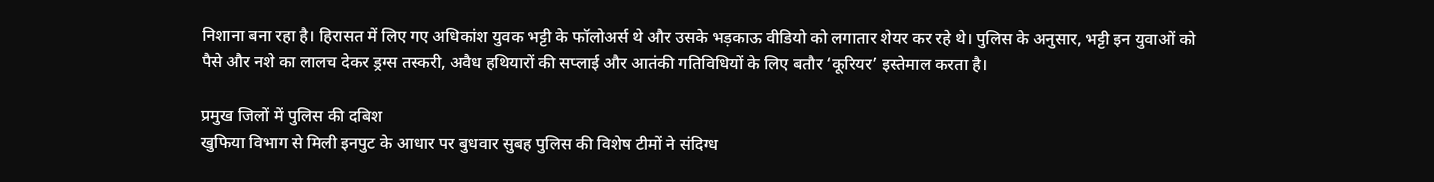निशाना बना रहा है। हिरासत में लिए गए अधिकांश युवक भट्टी के फॉलोअर्स थे और उसके भड़काऊ वीडियो को लगातार शेयर कर रहे थे। पुलिस के अनुसार, भट्टी इन युवाओं को पैसे और नशे का लालच देकर ड्रग्स तस्करी, अवैध हथियारों की सप्लाई और आतंकी गतिविधियों के लिए बतौर ‘कूरियर’ इस्तेमाल करता है।

प्रमुख जिलों में पुलिस की दबिश
खुफिया विभाग से मिली इनपुट के आधार पर बुधवार सुबह पुलिस की विशेष टीमों ने संदिग्ध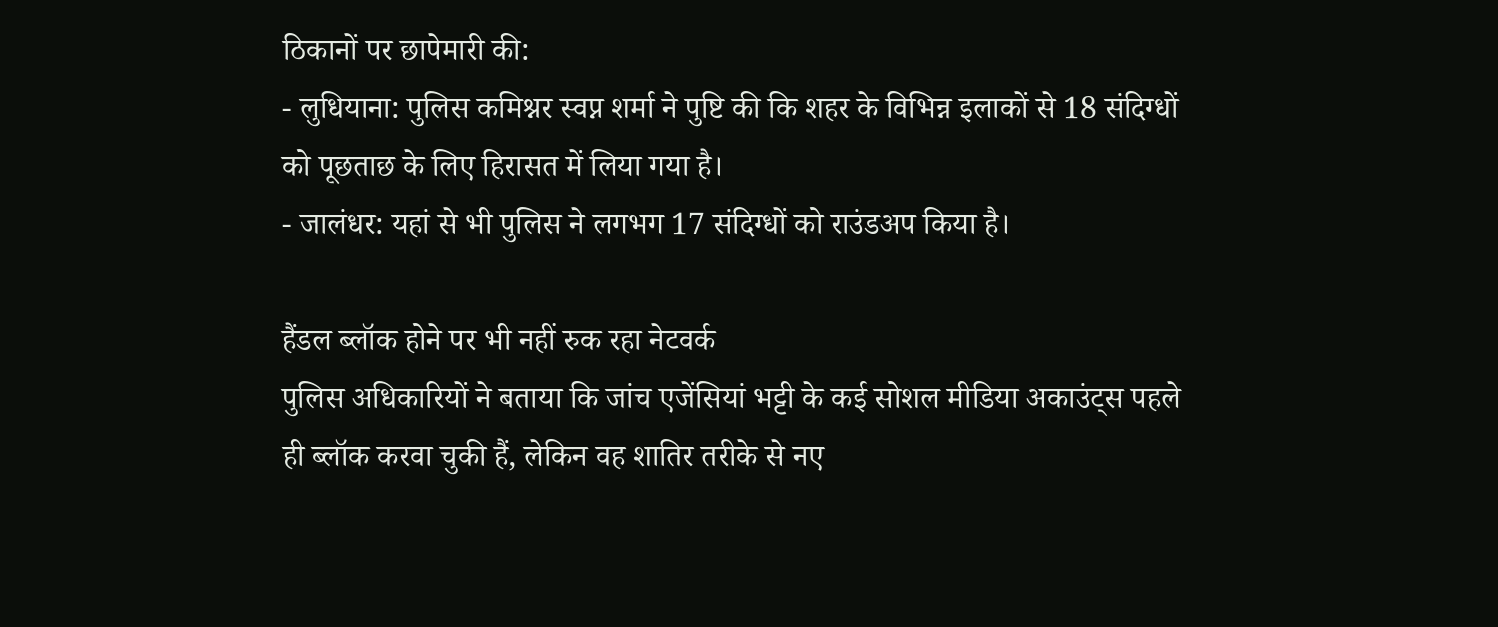ठिकानों पर छापेमारी की:
- लुधियाना: पुलिस कमिश्नर स्वप्न शर्मा ने पुष्टि की कि शहर के विभिन्न इलाकों से 18 संदिग्धों को पूछताछ के लिए हिरासत में लिया गया है।
- जालंधर: यहां से भी पुलिस ने लगभग 17 संदिग्धों को राउंडअप किया है।

हैंडल ब्लॉक होने पर भी नहीं रुक रहा नेटवर्क
पुलिस अधिकारियों ने बताया कि जांच एजेंसियां भट्टी के कई सोशल मीडिया अकाउंट्स पहले ही ब्लॉक करवा चुकी हैं, लेकिन वह शातिर तरीके से नए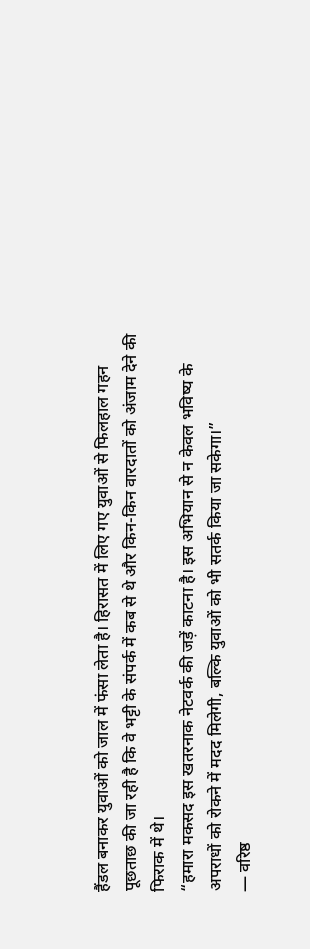हैंडल बनाकर युवाओं को जाल में फंसा लेता है। हिरासत में लिए गए युवाओं से फिलहाल गहन पूछताछ की जा रही है कि वे भट्टी के संपर्क में कब से थे और किन-किन वारदातों को अंजाम देने की फिराक में थे।
“हमारा मकसद इस खतरनाक नेटवर्क की जड़ें काटना है। इस अभियान से न केवल भविष्य के अपराधों को रोकने में मदद मिलेगी, बल्कि युवाओं को भी सतर्क किया जा सकेगा।”
— वरिष्ठ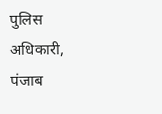पुलिस अधिकारी, पंजाब